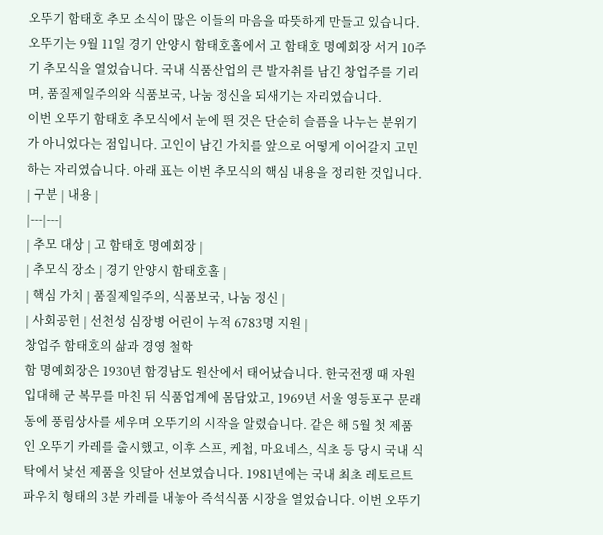오뚜기 함태호 추모 소식이 많은 이들의 마음을 따뜻하게 만들고 있습니다. 오뚜기는 9월 11일 경기 안양시 함태호홀에서 고 함태호 명예회장 서거 10주기 추모식을 열었습니다. 국내 식품산업의 큰 발자취를 남긴 창업주를 기리며, 품질제일주의와 식품보국, 나눔 정신을 되새기는 자리였습니다.
이번 오뚜기 함태호 추모식에서 눈에 띈 것은 단순히 슬픔을 나누는 분위기가 아니었다는 점입니다. 고인이 남긴 가치를 앞으로 어떻게 이어갈지 고민하는 자리였습니다. 아래 표는 이번 추모식의 핵심 내용을 정리한 것입니다.
| 구분 | 내용 |
|---|---|
| 추모 대상 | 고 함태호 명예회장 |
| 추모식 장소 | 경기 안양시 함태호홀 |
| 핵심 가치 | 품질제일주의, 식품보국, 나눔 정신 |
| 사회공헌 | 선천성 심장병 어린이 누적 6783명 지원 |
창업주 함태호의 삶과 경영 철학
함 명예회장은 1930년 함경남도 원산에서 태어났습니다. 한국전쟁 때 자원입대해 군 복무를 마친 뒤 식품업계에 몸담았고, 1969년 서울 영등포구 문래동에 풍림상사를 세우며 오뚜기의 시작을 알렸습니다. 같은 해 5월 첫 제품인 오뚜기 카레를 출시했고, 이후 스프, 케첩, 마요네스, 식초 등 당시 국내 식탁에서 낯선 제품을 잇달아 선보였습니다. 1981년에는 국내 최초 레토르트 파우치 형태의 3분 카레를 내놓아 즉석식품 시장을 열었습니다. 이번 오뚜기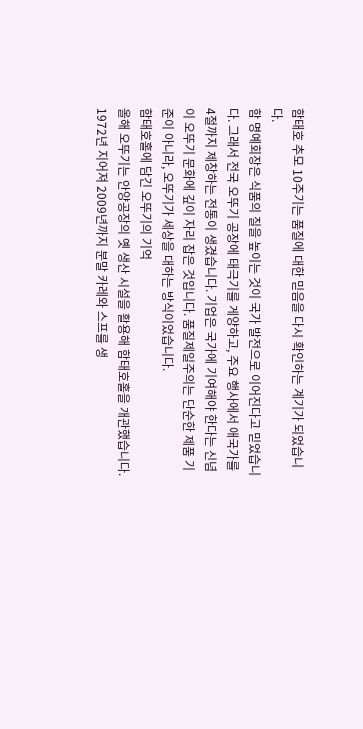함태호 추모 10주기는 품질에 대한 믿음을 다시 확인하는 계기가 되었습니다.
함 명예회장은 식품의 질을 높이는 것이 국가 발전으로 이어진다고 믿었습니다. 그래서 전국 오뚜기 공장에 태극기를 게양하고, 주요 행사에서 애국가를 4절까지 제창하는 전통이 생겼습니다. 기업은 국가에 기여해야 한다는 신념이 오뚜기 문화에 깊이 자리 잡은 것입니다. 품질제일주의는 단순한 제품 기준이 아니라, 오뚜기가 세상을 대하는 방식이었습니다.
함태호홀에 담긴 오뚜기의 기억
올해 오뚜기는 안양공장의 옛 생산 시설을 활용해 함태호홀을 개관했습니다. 1972년 지어져 2009년까지 분말 카레와 스프를 생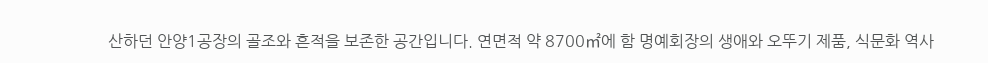산하던 안양1공장의 골조와 흔적을 보존한 공간입니다. 연면적 약 8700㎡에 함 명예회장의 생애와 오뚜기 제품, 식문화 역사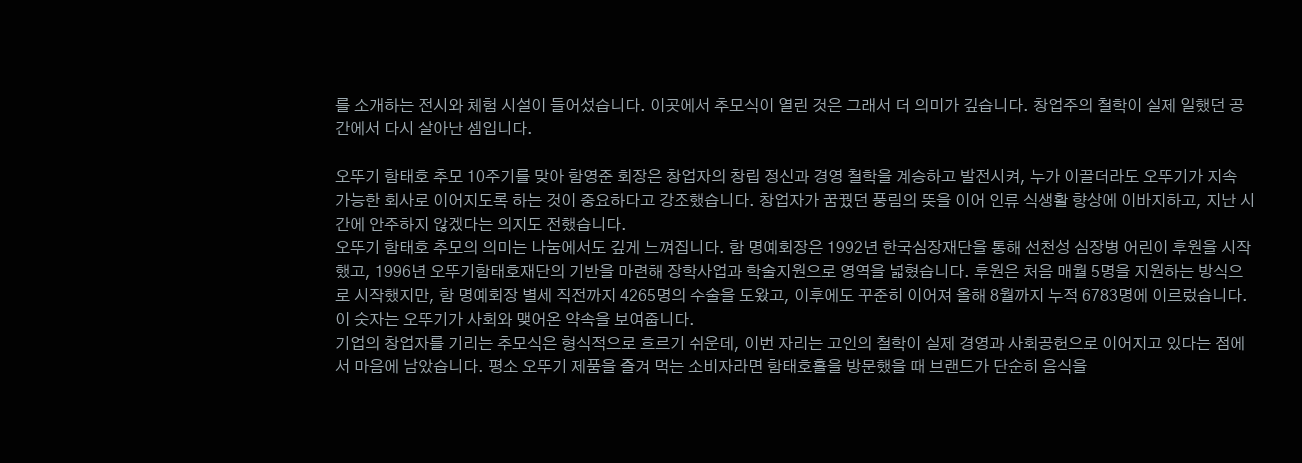를 소개하는 전시와 체험 시설이 들어섰습니다. 이곳에서 추모식이 열린 것은 그래서 더 의미가 깊습니다. 창업주의 철학이 실제 일했던 공간에서 다시 살아난 셈입니다.

오뚜기 함태호 추모 10주기를 맞아 함영준 회장은 창업자의 창립 정신과 경영 철학을 계승하고 발전시켜, 누가 이끌더라도 오뚜기가 지속 가능한 회사로 이어지도록 하는 것이 중요하다고 강조했습니다. 창업자가 꿈꿨던 풍림의 뜻을 이어 인류 식생활 향상에 이바지하고, 지난 시간에 안주하지 않겠다는 의지도 전했습니다.
오뚜기 함태호 추모의 의미는 나눔에서도 깊게 느껴집니다. 함 명예회장은 1992년 한국심장재단을 통해 선천성 심장병 어린이 후원을 시작했고, 1996년 오뚜기함태호재단의 기반을 마련해 장학사업과 학술지원으로 영역을 넓혔습니다. 후원은 처음 매월 5명을 지원하는 방식으로 시작했지만, 함 명예회장 별세 직전까지 4265명의 수술을 도왔고, 이후에도 꾸준히 이어져 올해 8월까지 누적 6783명에 이르렀습니다. 이 숫자는 오뚜기가 사회와 맺어온 약속을 보여줍니다.
기업의 창업자를 기리는 추모식은 형식적으로 흐르기 쉬운데, 이번 자리는 고인의 철학이 실제 경영과 사회공헌으로 이어지고 있다는 점에서 마음에 남았습니다. 평소 오뚜기 제품을 즐겨 먹는 소비자라면 함태호홀을 방문했을 때 브랜드가 단순히 음식을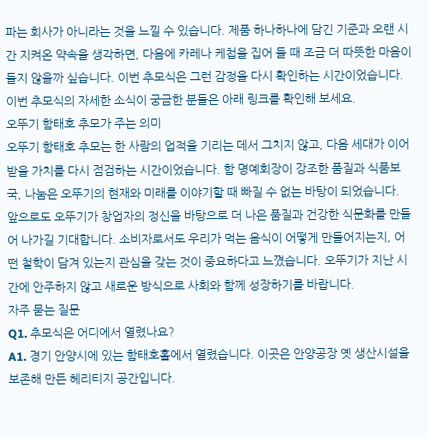파는 회사가 아니라는 것을 느낄 수 있습니다. 제품 하나하나에 담긴 기준과 오랜 시간 지켜온 약속을 생각하면, 다음에 카레나 케첩을 집어 들 때 조금 더 따뜻한 마음이 들지 않을까 싶습니다. 이번 추모식은 그런 감정을 다시 확인하는 시간이었습니다.
이번 추모식의 자세한 소식이 궁금한 분들은 아래 링크를 확인해 보세요.
오뚜기 함태호 추모가 주는 의미
오뚜기 함태호 추모는 한 사람의 업적을 기리는 데서 그치지 않고, 다음 세대가 이어받을 가치를 다시 점검하는 시간이었습니다. 함 명예회장이 강조한 품질과 식품보국, 나눔은 오뚜기의 현재와 미래를 이야기할 때 빠질 수 없는 바탕이 되었습니다. 앞으로도 오뚜기가 창업자의 정신을 바탕으로 더 나은 품질과 건강한 식문화를 만들어 나가길 기대합니다. 소비자로서도 우리가 먹는 음식이 어떻게 만들어지는지, 어떤 철학이 담겨 있는지 관심을 갖는 것이 중요하다고 느꼈습니다. 오뚜기가 지난 시간에 안주하지 않고 새로운 방식으로 사회와 함께 성장하기를 바랍니다.
자주 묻는 질문
Q1. 추모식은 어디에서 열렸나요?
A1. 경기 안양시에 있는 함태호홀에서 열렸습니다. 이곳은 안양공장 옛 생산시설을 보존해 만든 헤리티지 공간입니다.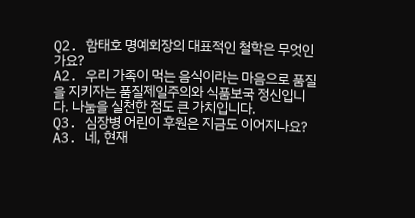Q2. 함태호 명예회장의 대표적인 철학은 무엇인가요?
A2. 우리 가족이 먹는 음식이라는 마음으로 품질을 지키자는 품질제일주의와 식품보국 정신입니다. 나눔을 실천한 점도 큰 가치입니다.
Q3. 심장병 어린이 후원은 지금도 이어지나요?
A3. 네, 현재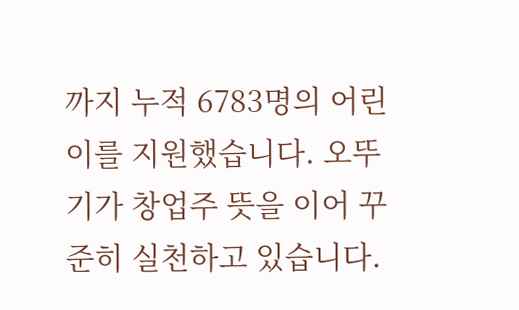까지 누적 6783명의 어린이를 지원했습니다. 오뚜기가 창업주 뜻을 이어 꾸준히 실천하고 있습니다.